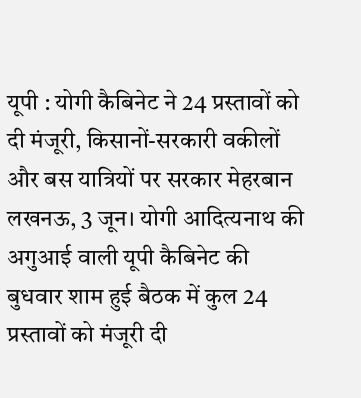यूपी : योगी कैबिनेट ने 24 प्रस्तावों को दी मंजूरी, किसानों-सरकारी वकीलों और बस यात्रियों पर सरकार मेहरबान
लखनऊ, 3 जून। योगी आदित्यनाथ की अगुआई वाली यूपी कैबिनेट की बुधवार शाम हुई बैठक में कुल 24 प्रस्तावों को मंजूरी दी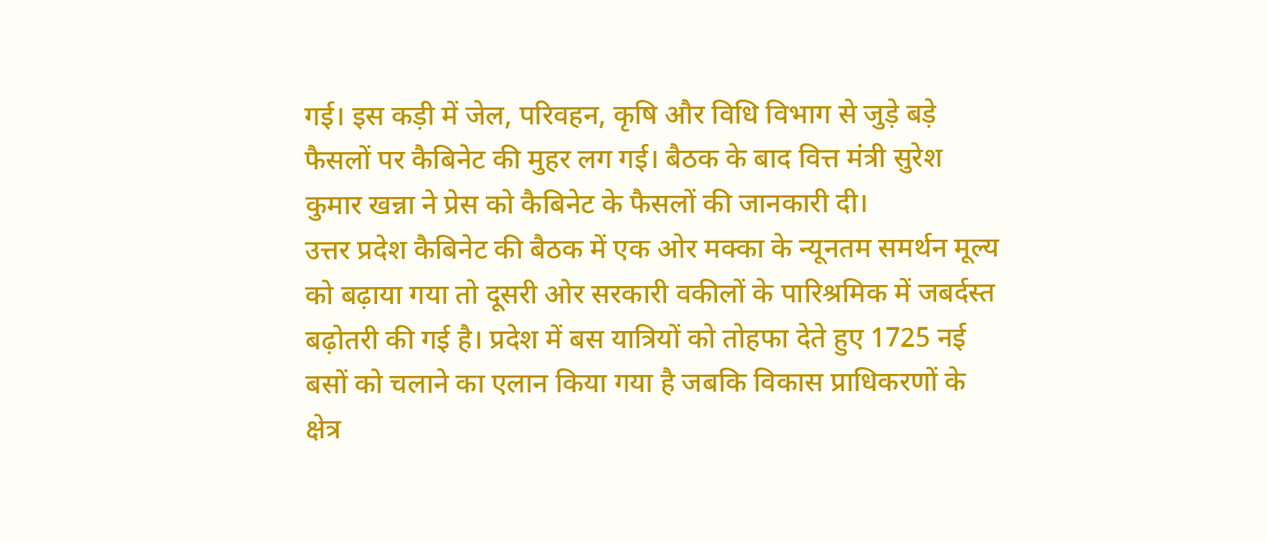गई। इस कड़ी में जेल, परिवहन, कृषि और विधि विभाग से जुड़े बड़े फैसलों पर कैबिनेट की मुहर लग गई। बैठक के बाद वित्त मंत्री सुरेश कुमार खन्ना ने प्रेस को कैबिनेट के फैसलों की जानकारी दी।
उत्तर प्रदेश कैबिनेट की बैठक में एक ओर मक्का के न्यूनतम समर्थन मूल्य को बढ़ाया गया तो दूसरी ओर सरकारी वकीलों के पारिश्रमिक में जबर्दस्त बढ़ोतरी की गई है। प्रदेश में बस यात्रियों को तोहफा देते हुए 1725 नई बसों को चलाने का एलान किया गया है जबकि विकास प्राधिकरणों के क्षेत्र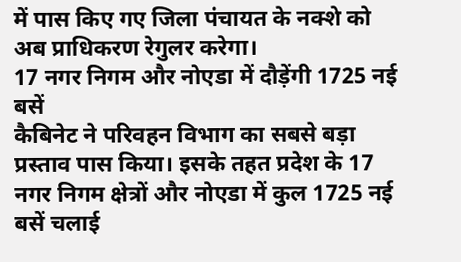में पास किए गए जिला पंचायत के नक्शे को अब प्राधिकरण रेगुलर करेगा।
17 नगर निगम और नोएडा में दौड़ेंगी 1725 नई बसें
कैबिनेट ने परिवहन विभाग का सबसे बड़ा प्रस्ताव पास किया। इसके तहत प्रदेश के 17 नगर निगम क्षेत्रों और नोएडा में कुल 1725 नई बसें चलाई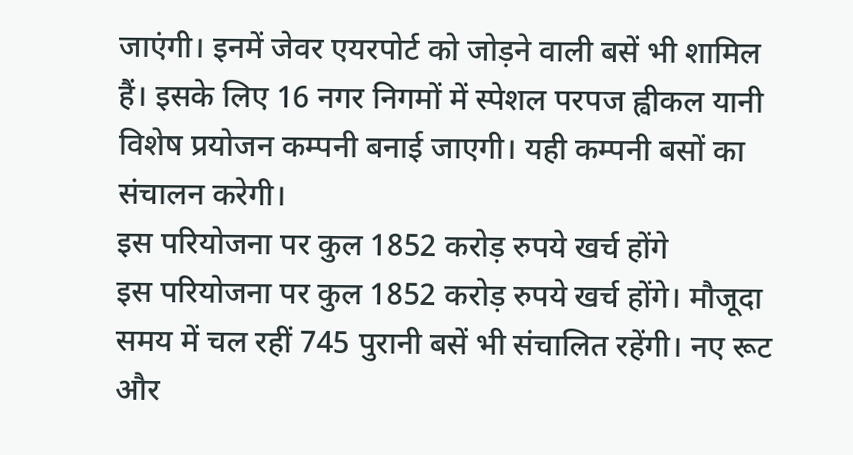जाएंगी। इनमें जेवर एयरपोर्ट को जोड़ने वाली बसें भी शामिल हैं। इसके लिए 16 नगर निगमों में स्पेशल परपज ह्वीकल यानी विशेष प्रयोजन कम्पनी बनाई जाएगी। यही कम्पनी बसों का संचालन करेगी।
इस परियोजना पर कुल 1852 करोड़ रुपये खर्च होंगे
इस परियोजना पर कुल 1852 करोड़ रुपये खर्च होंगे। मौजूदा समय में चल रहीं 745 पुरानी बसें भी संचालित रहेंगी। नए रूट और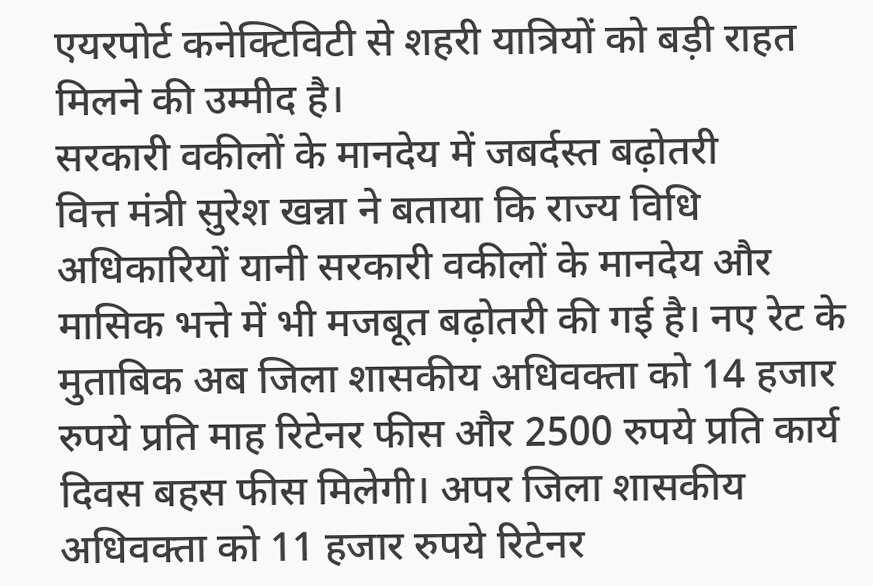एयरपोर्ट कनेक्टिविटी से शहरी यात्रियों को बड़ी राहत मिलने की उम्मीद है।
सरकारी वकीलों के मानदेय में जबर्दस्त बढ़ोतरी
वित्त मंत्री सुरेश खन्ना ने बताया कि राज्य विधि अधिकारियों यानी सरकारी वकीलों के मानदेय और मासिक भत्ते में भी मजबूत बढ़ोतरी की गई है। नए रेट के मुताबिक अब जिला शासकीय अधिवक्ता को 14 हजार रुपये प्रति माह रिटेनर फीस और 2500 रुपये प्रति कार्य दिवस बहस फीस मिलेगी। अपर जिला शासकीय अधिवक्ता को 11 हजार रुपये रिटेनर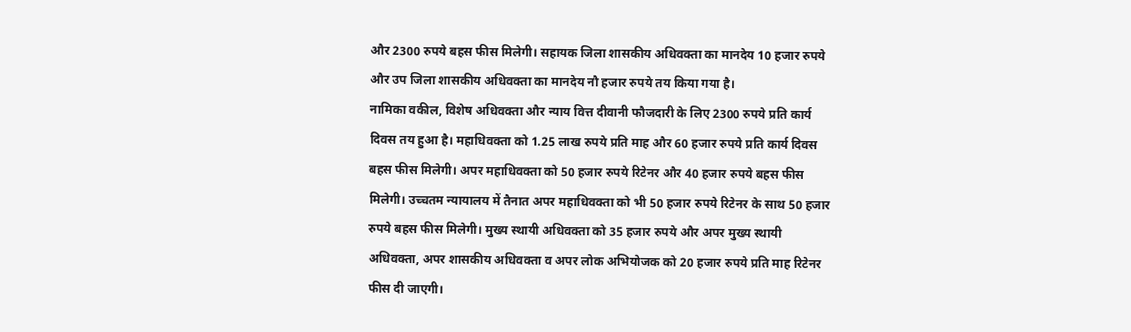और 2300 रुपये बहस फीस मिलेगी। सहायक जिला शासकीय अधिवक्ता का मानदेय 10 हजार रुपये और उप जिला शासकीय अधिवक्ता का मानदेय नौ हजार रुपये तय किया गया है।
नामिका वकील, विशेष अधिवक्ता और न्याय वित्त दीवानी फौजदारी के लिए 2300 रुपये प्रति कार्य दिवस तय हुआ है। महाधिवक्ता को 1.25 लाख रुपये प्रति माह और 60 हजार रुपये प्रति कार्य दिवस बहस फीस मिलेगी। अपर महाधिवक्ता को 50 हजार रुपये रिटेनर और 40 हजार रुपये बहस फीस मिलेगी। उच्चतम न्यायालय में तैनात अपर महाधिवक्ता को भी 50 हजार रुपये रिटेनर के साथ 50 हजार रुपये बहस फीस मिलेगी। मुख्य स्थायी अधिवक्ता को 35 हजार रुपये और अपर मुख्य स्थायी अधिवक्ता, अपर शासकीय अधिवक्ता व अपर लोक अभियोजक को 20 हजार रुपये प्रति माह रिटेनर फीस दी जाएगी।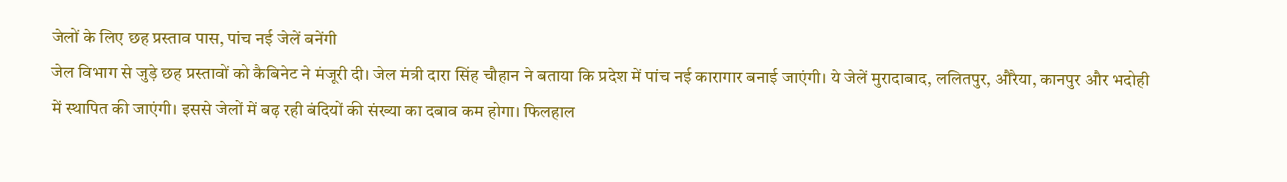जेलों के लिए छह प्रस्ताव पास, पांच नई जेलें बनेंगी
जेल विभाग से जुड़े छह प्रस्तावों को कैबिनेट ने मंजूरी दी। जेल मंत्री दारा सिंह चौहान ने बताया कि प्रदेश में पांच नई कारागार बनाई जाएंगी। ये जेलें मुरादाबाद, ललितपुर, औरैया, कानपुर और भदोही में स्थापित की जाएंगी। इससे जेलों में बढ़ रही बंदियों की संख्या का दबाव कम होगा। फिलहाल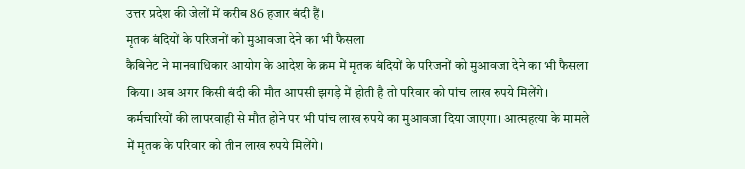उत्तर प्रदेश की जेलों में करीब 86 हजार बंदी हैं।
मृतक बंदियों के परिजनों को मुआवजा देने का भी फैसला
कैबिनेट ने मानवाधिकार आयोग के आदेश के क्रम में मृतक बंदियों के परिजनों को मुआवजा देने का भी फैसला किया। अब अगर किसी बंदी की मौत आपसी झगड़े में होती है तो परिवार को पांच लाख रुपये मिलेंगे। कर्मचारियों की लापरवाही से मौत होने पर भी पांच लाख रुपये का मुआवजा दिया जाएगा। आत्महत्या के मामले में मृतक के परिवार को तीन लाख रुपये मिलेंगे।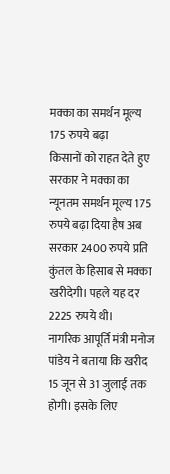मक्का का समर्थन मूल्य 175 रुपये बढ़ा
किसानों को राहत देते हुए सरकार ने मक्का का न्यूनतम समर्थन मूल्य 175 रुपये बढ़ा दिया हैष अब सरकार 2400 रुपये प्रति कुंतल के हिसाब से मक्का खरीदेगी। पहले यह दर 2225 रुपये थी।
नागरिक आपूर्ति मंत्री मनोज पांडेय ने बताया कि खरीद 15 जून से 31 जुलाई तक होगी। इसके लिए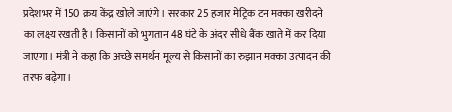प्रदेशभर में 150 क्रय केंद्र खोले जाएंगे। सरकार 25 हजार मेट्रिक टन मक्का खरीदने का लक्ष्य रखती है। किसानों को भुगतान 48 घंटे के अंदर सीधे बैंक खाते में कर दिया जाएगा। मंत्री ने कहा कि अच्छे समर्थन मूल्य से किसानों का रुझान मक्का उत्पादन की तरफ बढ़ेगा।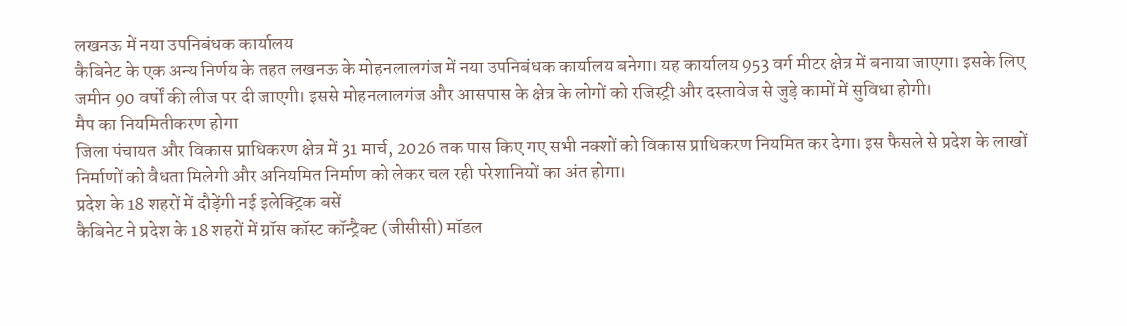लखनऊ में नया उपनिबंधक कार्यालय
कैबिनेट के एक अन्य निर्णय के तहत लखनऊ के मोहनलालगंज में नया उपनिबंधक कार्यालय बनेगा। यह कार्यालय 953 वर्ग मीटर क्षेत्र में बनाया जाएगा। इसके लिए जमीन 90 वर्षों की लीज पर दी जाएगी। इससे मोहनलालगंज और आसपास के क्षेत्र के लोगों को रजिस्ट्री और दस्तावेज से जुड़े कामों में सुविधा होगी।
मैप का नियमितीकरण होगा
जिला पंचायत और विकास प्राधिकरण क्षेत्र में 31 मार्च, 2026 तक पास किए गए सभी नक्शों को विकास प्राधिकरण नियमित कर देगा। इस फैसले से प्रदेश के लाखों निर्माणों को वैधता मिलेगी और अनियमित निर्माण को लेकर चल रही परेशानियों का अंत होगा।
प्रदेश के 18 शहरों में दौड़ेंगी नई इलेक्ट्रिक बसें
कैबिनेट ने प्रदेश के 18 शहरों में ग्रॉस कॉस्ट कॉन्ट्रैक्ट (जीसीसी) मॉडल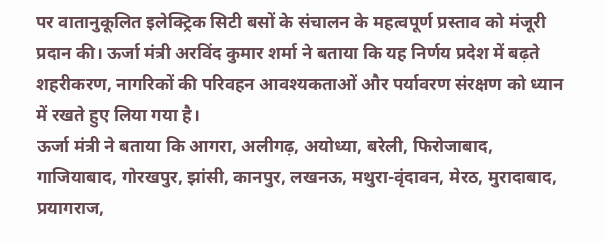पर वातानुकूलित इलेक्ट्रिक सिटी बसों के संचालन के महत्वपूर्ण प्रस्ताव को मंजूरी प्रदान की। ऊर्जा मंत्री अरविंद कुमार शर्मा ने बताया कि यह निर्णय प्रदेश में बढ़ते शहरीकरण, नागरिकों की परिवहन आवश्यकताओं और पर्यावरण संरक्षण को ध्यान में रखते हुए लिया गया है।
ऊर्जा मंत्री ने बताया कि आगरा, अलीगढ़, अयोध्या, बरेली, फिरोजाबाद, गाजियाबाद, गोरखपुर, झांसी, कानपुर, लखनऊ, मथुरा-वृंदावन, मेरठ, मुरादाबाद, प्रयागराज,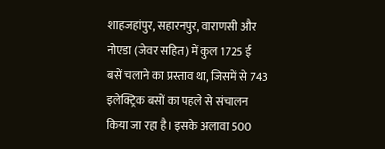शाहजहांपुर, सहारनपुर, वाराणसी और नोएडा (जेवर सहित) में कुल 1725 ई बसें चलाने का प्रस्ताव था, जिसमें से 743 इलेक्ट्रिक बसों का पहले से संचालन किया जा रहा है। इसके अलावा 500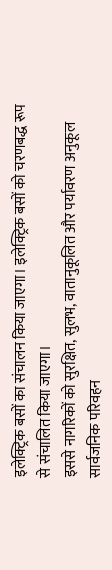इलेक्ट्रिक बसों का संचालन किया जाएगा। इलेक्ट्रिक बसों को चरणबद्ध रूप से संचालित किया जाएगा।
इससे नागरिकों को सुरक्षित, सुलभ, वातानुकूलित और पर्यावरण अनुकूल सार्वजनिक परिवहन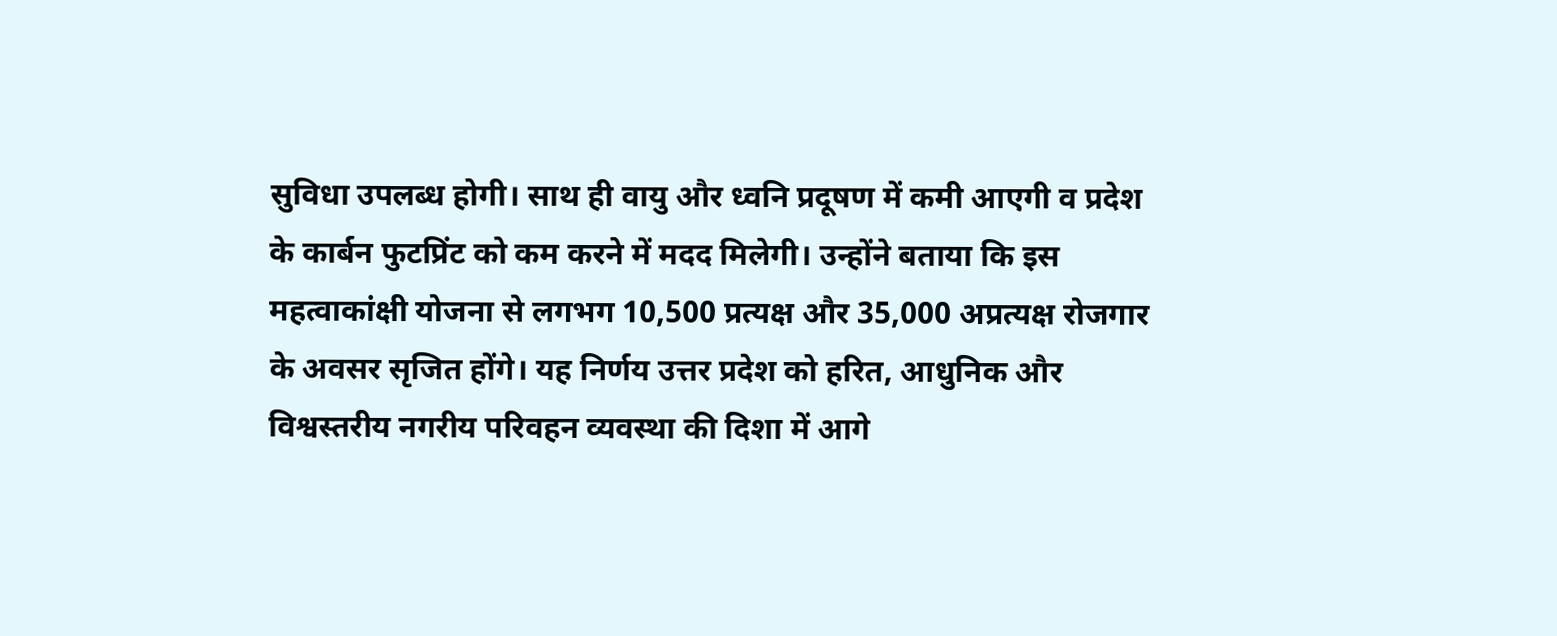सुविधा उपलब्ध होगी। साथ ही वायु और ध्वनि प्रदूषण में कमी आएगी व प्रदेश के कार्बन फुटप्रिंट को कम करने में मदद मिलेगी। उन्होंने बताया कि इस महत्वाकांक्षी योजना से लगभग 10,500 प्रत्यक्ष और 35,000 अप्रत्यक्ष रोजगार के अवसर सृजित होंगे। यह निर्णय उत्तर प्रदेश को हरित, आधुनिक और विश्वस्तरीय नगरीय परिवहन व्यवस्था की दिशा में आगे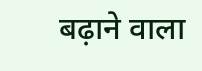बढ़ाने वाला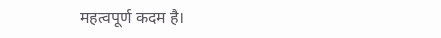महत्वपूर्ण कदम है।